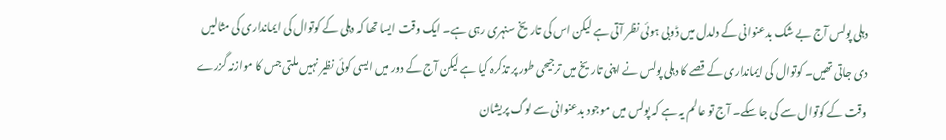دہلی پولس آج بے شک بدعنوانی کے دلدل میں ڈوبی ہوئی نظر آتی ہے لیکن اس کی تاریخ سنہری رہی ہے۔ ایک وقت ایسا تھا کہ دہلی کے کوتوال کی ایمانداری کی مثالیں دی جاتی تھیں۔ کوتوال کی ایمانداری کے قصے کا دہلی پولس نے اپنی تاریخ میں ترجیحی طور پر تذکرہ کیا ہے لیکن آج کے دور میں ایسی کوئی نظیر نہیں ملتی جس کا موازنہ گزرے وقت کے کوتوال سے کی جا سکے۔ آج تو عالم یہ ہے کہ پولس میں موجود بدعنوانی سے لوگ پریشان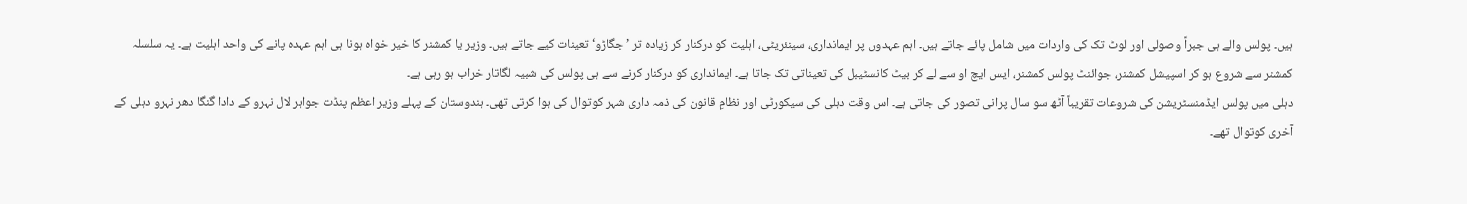ہیں۔ پولس والے ہی جبراً وصولی اور لوٹ تک کی واردات میں شامل پائے جاتے ہیں۔ اہم عہدوں پر ایمانداری، سینئریٹی، اہلیت کو درکنار کر زیادہ تر ’جگاڑو‘ تعینات کیے جاتے ہیں۔ وزیر یا کمشنر کا خیر خواہ ہونا ہی اہم عہدہ پانے کی واحد اہلیت ہے۔ یہ سلسلہ کمشنر سے شروع ہو کر اسپیشل کمشنر، جوائنٹ پولس کمشنر، ایس ایچ او سے لے کر بیٹ کانسٹیبل کی تعیناتی تک جاتا ہے۔ ایمانداری کو درکنار کرنے سے ہی پولس کی شبیہ لگاتار خراب ہو رہی ہے۔
دہلی میں پولس ایڈمنسٹریشن کی شروعات تقریباً آٹھ سو سال پرانی تصور کی جاتی ہے۔ اس وقت دہلی کی سیکورٹی اور نظامِ قانون کی ذمہ داری شہر کوتوال کی ہوا کرتی تھی۔ ہندوستان کے پہلے وزیر اعظم پنڈت جواہر لال نہرو کے دادا گنگا دھر نہرو دہلی کے آخری کوتوال تھے۔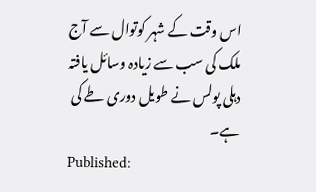اس وقت کے شہر کوتوال سے آج ملک کی سب سے زیادہ وسائل یافتہ دہلی پولس نے طویل دوری طے کی ہے۔
Published: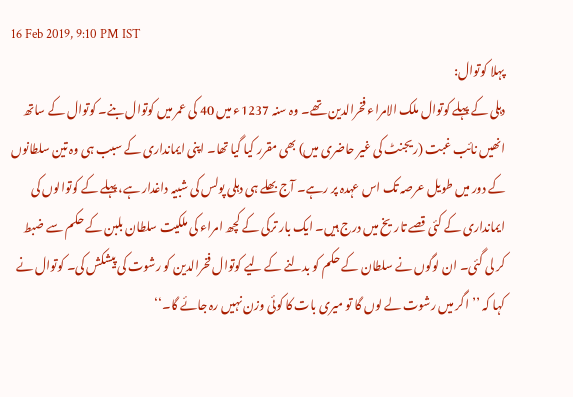16 Feb 2019, 9:10 PM IST
پہلا کوتوال:
دہلی کے پہلے کوتوال ملک الامراء فخرالدین تھے۔ وہ سنہ 1237ء میں 40 کی عمر میں کوتوال بنے۔ کوتوال کے ساتھ انھیں نائب غبت (ریجنٹ کی غیر حاضری میں) بھی مقرر کیا گیا تھا۔ اپنی ایمانداری کے سبب ہی وہ تین سلطانوں کے دور میں طویل عرصہ تک اس عہدہ پر رہے۔ آج بھلے ہی دہلی پولس کی شبیہ داغدار ہے، پہلے کے کوتوالوں کی ایمانداری کے کئی قصے تاریخ میں درج ہیں۔ ایک بار ترکی کے کچھ امراء کی ملکیت سلطان بلبن کے حکم سے ضبط کر لی گئی۔ ان لوگوں نے سلطان کے حکم کو بدلنے کے لیے کوتوال فخرالدین کو رشوت کی پیشکش کی۔ کوتوال نے کہا کہ ’’اگر میں رشوت لے لوں گا تو میری بات کا کوئی وزن نہیں رہ جائے گا۔‘‘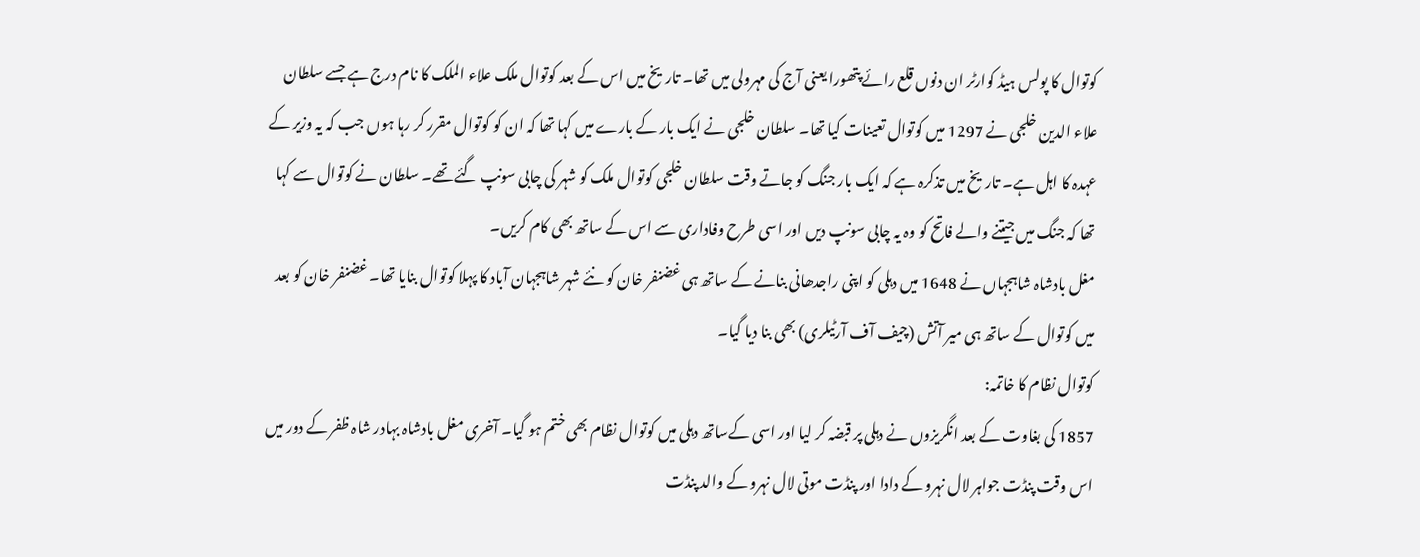کوتوال کا پولس ہیڈ کوارٹر ان دنوں قلع رائے پتھورا یعنی آج کی مہرولی میں تھا۔ تاریخ میں اس کے بعد کوتوال ملک علاء الملک کا نام درج ہے جسے سلطان علاء الدین خلجی نے 1297 میں کوتوال تعینات کیا تھا۔ سلطان خلجی نے ایک بار کے بارے میں کہا تھا کہ ان کو کوتوال مقرر کر رہا ہوں جب کہ یہ وزیر کے عہدہ کا اہل ہے۔ تاریخ میں تذکرہ ہے کہ ایک بار جنگ کو جاتے وقت سلطان خلجی کوتوال ملک کو شہر کی چابی سونپ گئے تھے۔ سلطان نے کوتوال سے کہا تھا کہ جنگ میں جیتنے والے فاتح کو وہ یہ چابی سونپ دیں اور اسی طرح وفاداری سے اس کے ساتھ بھی کام کریں۔
مغل بادشاہ شاہجہاں نے 1648 میں دہلی کو اپنی راجدھانی بنانے کے ساتھ ہی غضنفر خان کو نئے شہر شاہجہان آباد کا پہلا کوتوال بنایا تھا۔ غضنفر خان کو بعد میں کوتوال کے ساتھ ہی میر آتش (چیف آف آرٹیلری) بھی بنا دیا گیا۔
کوتوال نظام کا خاتمہ:
1857 کی بغاوت کے بعد انگریزوں نے دہلی پر قبضہ کر لیا اور اسی کےساتھ دہلی میں کوتوال نظام بھی ختم ہو گیا۔ آخری مغل بادشاہ بہادر شاہ ظفر کے دور میں اس وقت پنڈت جواہر لال نہرو کے دادا اور پنڈت موتی لال نہرو کے والد پنڈت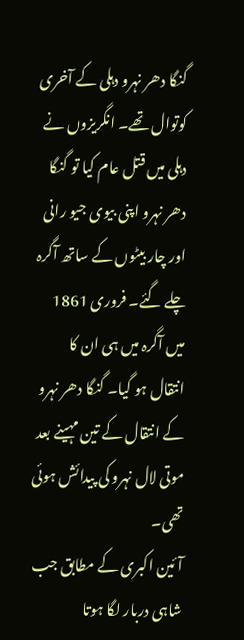گنگا دھر نہرو دہلی کے آخری کوتوال تھے۔ انگریزوں نے دہلی میں قتل عام کیا تو گنگا دھر نہرو اپنی بیوی جیو رانی اور چار بیٹوں کے ساتھ آگرہ چلے گئے۔ فروری 1861 میں آگرہ میں ہی ان کا انتقال ہو گیا۔ گنگا دھر نہرو کے انتقال کے تین مہینے بعد موتی لال نہرو کی پیدائش ہوئی تھی۔
آئین اکبری کے مطابق جب شاہی دربار لگا ہوتا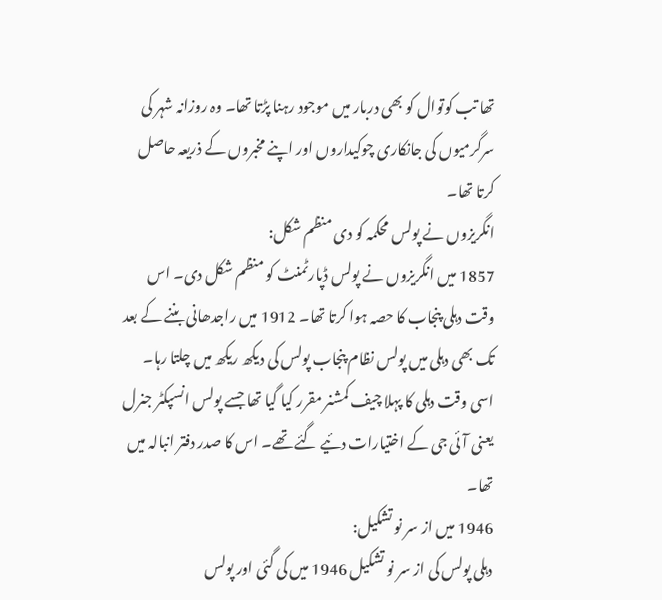تھا تب کوتوال کو بھی دربار میں موجود رہنا پڑتا تھا۔ وہ روزانہ شہر کی سرگرمیوں کی جانکاری چوکیداروں اور اپنے مخبروں کے ذریعہ حاصل کرتا تھا۔
انگریزوں نے پولس محکمہ کو دی منظم شکل:
1857 میں انگریزوں نے پولس ڈپارٹمنٹ کو منظم شکل دی۔ اس وقت دہلی پنجاب کا حصہ ہوا کرتا تھا۔ 1912 میں راجدھانی بننے کے بعد تک بھی دہلی میں پولس نظام پنجاب پولس کی دیکھ ریکھ میں چلتا رہا۔ اسی وقت دہلی کا پہلا چیف کمشنر مقرر کیا گیا تھا جسے پولس انسپکٹر جنرل یعنی آئی جی کے اختیارات دئیے گئے تھے۔ اس کا صدر دفتر انبالہ میں تھا۔
1946 میں از سر نو تشکیل:
دہلی پولس کی از سر نو تشکیل 1946 میں کی گئی اور پولس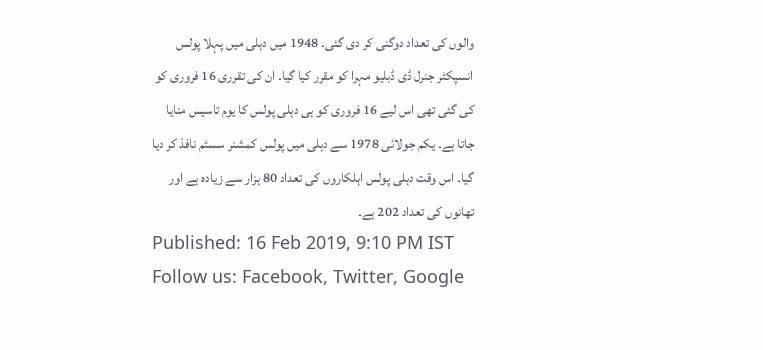والوں کی تعداد دوگنی کر دی گئی۔ 1948 میں دہلی میں پہلا پولس انسپکٹر جنرل ڈی ڈبلیو مہرا کو مقرر کیا گیا۔ ان کی تقرری 16 فروری کو کی گئی تھی اس لیے 16 فروری کو ہی دہلی پولس کا یوم تاسیس منایا جاتا ہے۔ یکم جولائی 1978 سے دہلی میں پولس کمشنر سسٹم نافذ کر دیا گیا۔ اس وقت دہلی پولس اہلکاروں کی تعداد 80 ہزار سے زیادہ ہے اور تھانوں کی تعداد 202 ہے۔
Published: 16 Feb 2019, 9:10 PM IST
Follow us: Facebook, Twitter, Google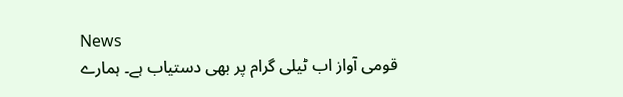News
قومی آواز اب ٹیلی گرام پر بھی دستیاب ہے۔ ہمارے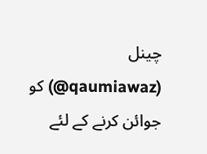چینل (qaumiawaz@) کو جوائن کرنے کے لئے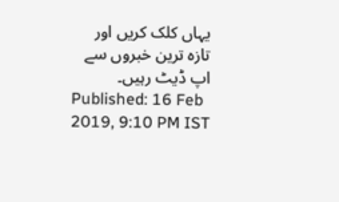یہاں کلک کریں اور تازہ ترین خبروں سے اپ ڈیٹ رہیں۔
Published: 16 Feb 2019, 9:10 PM IST